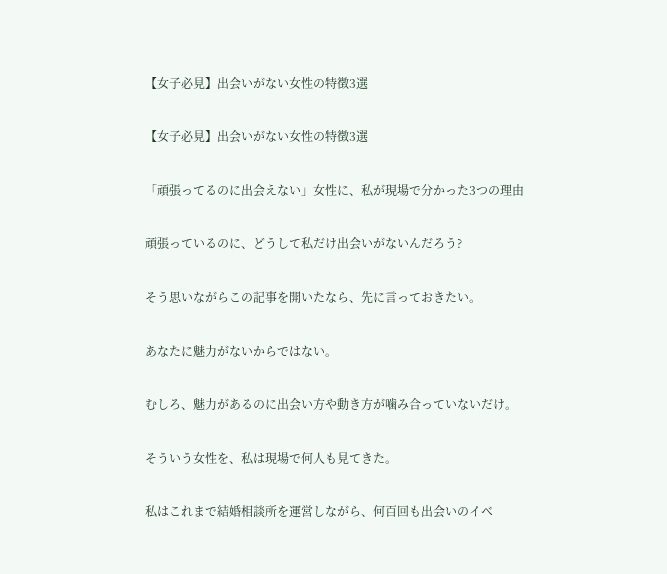【女子必見】出会いがない女性の特徴3選

【女子必見】出会いがない女性の特徴3選

「頑張ってるのに出会えない」女性に、私が現場で分かった3つの理由

頑張っているのに、どうして私だけ出会いがないんだろう?

そう思いながらこの記事を開いたなら、先に言っておきたい。

あなたに魅力がないからではない。

むしろ、魅力があるのに出会い方や動き方が噛み合っていないだけ。

そういう女性を、私は現場で何人も見てきた。

私はこれまで結婚相談所を運営しながら、何百回も出会いのイベ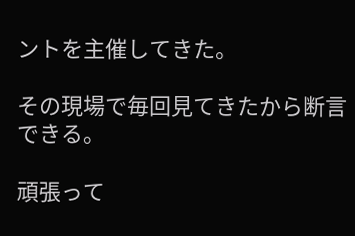ントを主催してきた。

その現場で毎回見てきたから断言できる。

頑張って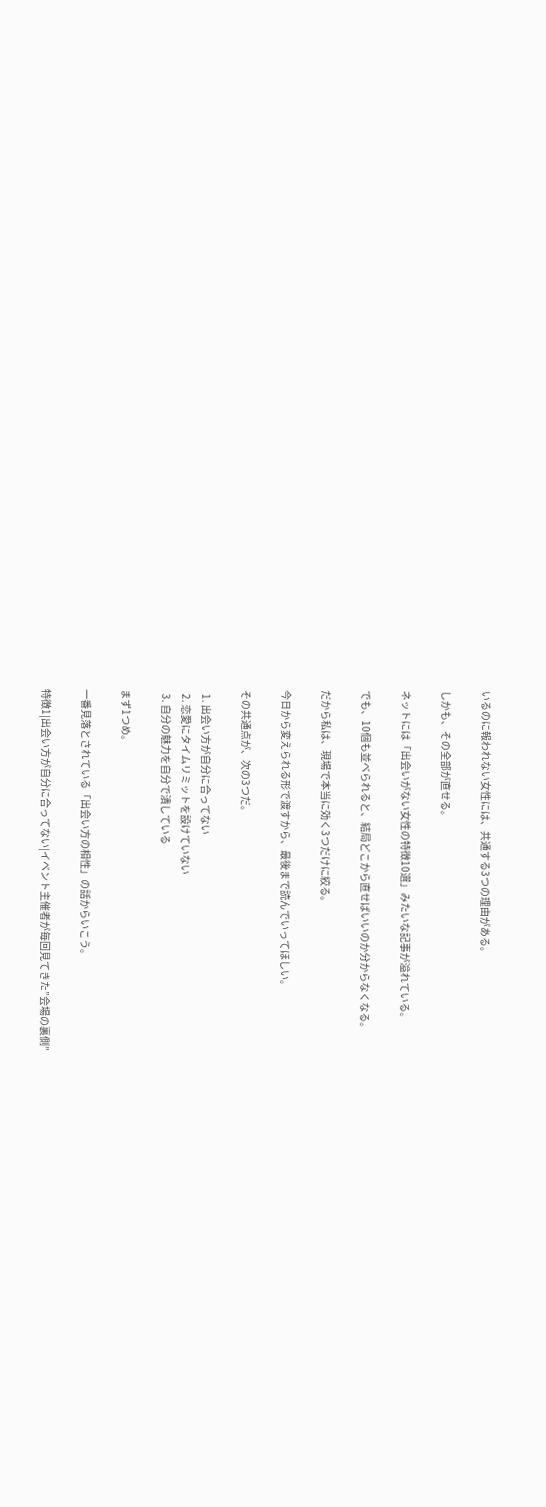いるのに報われない女性には、共通する3つの理由がある。

しかも、その全部が直せる。

ネットには「出会いがない女性の特徴10選」みたいな記事が溢れている。

でも、10個も並べられると、結局どこから直せばいいのか分からなくなる。

だから私は、現場で本当に効く3つだけに絞る。

今日から変えられる形で渡すから、最後まで読んでいってほしい。

その共通点が、次の3つだ。

  1. 出会い方が自分に合ってない
  2. 恋愛にタイムリミットを設けていない
  3. 自分の魅力を自分で潰している

まず1つめ。

一番見落とされている「出会い方の相性」の話からいこう。

特徴1|出会い方が自分に合ってない|イベント主催者が毎回見てきた”会場の裏側”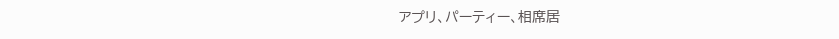アプリ、パーティー、相席居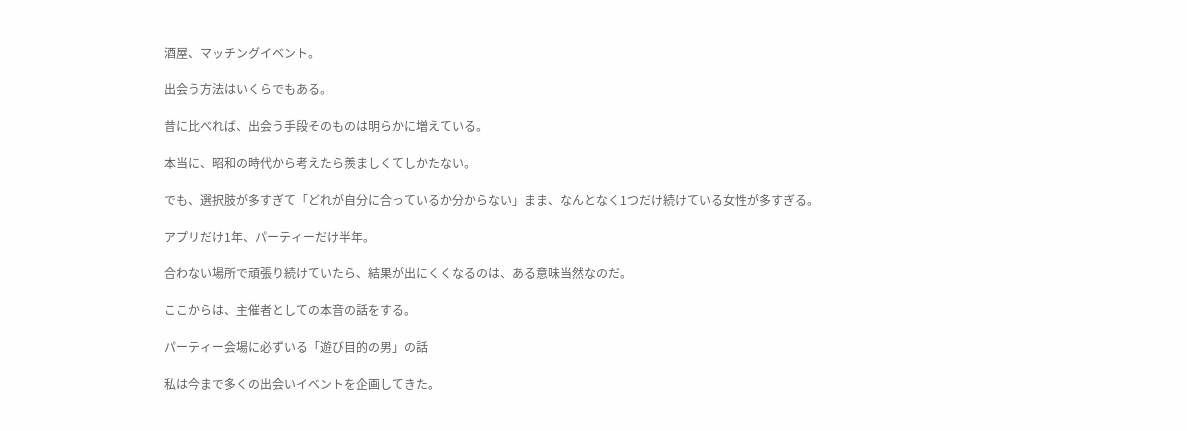酒屋、マッチングイベント。

出会う方法はいくらでもある。

昔に比べれば、出会う手段そのものは明らかに増えている。

本当に、昭和の時代から考えたら羨ましくてしかたない。

でも、選択肢が多すぎて「どれが自分に合っているか分からない」まま、なんとなく1つだけ続けている女性が多すぎる。

アプリだけ1年、パーティーだけ半年。

合わない場所で頑張り続けていたら、結果が出にくくなるのは、ある意味当然なのだ。

ここからは、主催者としての本音の話をする。

パーティー会場に必ずいる「遊び目的の男」の話

私は今まで多くの出会いイベントを企画してきた。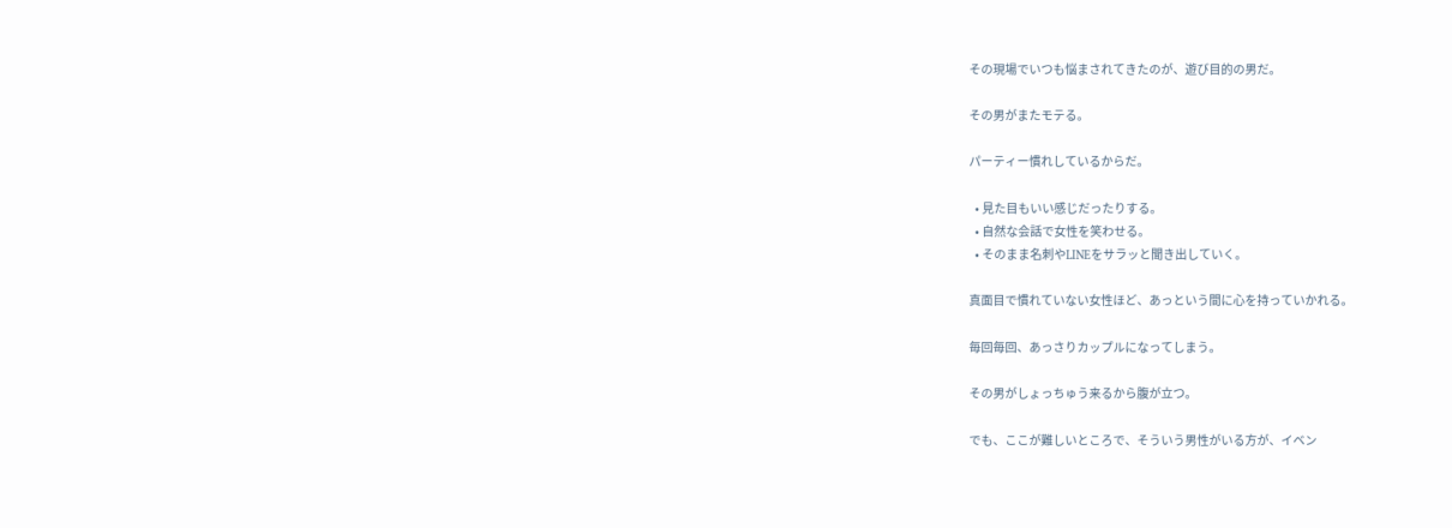その現場でいつも悩まされてきたのが、遊び目的の男だ。

その男がまたモテる。

パーティー慣れしているからだ。

  • 見た目もいい感じだったりする。
  • 自然な会話で女性を笑わせる。
  • そのまま名刺やLINEをサラッと聞き出していく。

真面目で慣れていない女性ほど、あっという間に心を持っていかれる。

毎回毎回、あっさりカップルになってしまう。

その男がしょっちゅう来るから腹が立つ。

でも、ここが難しいところで、そういう男性がいる方が、イベン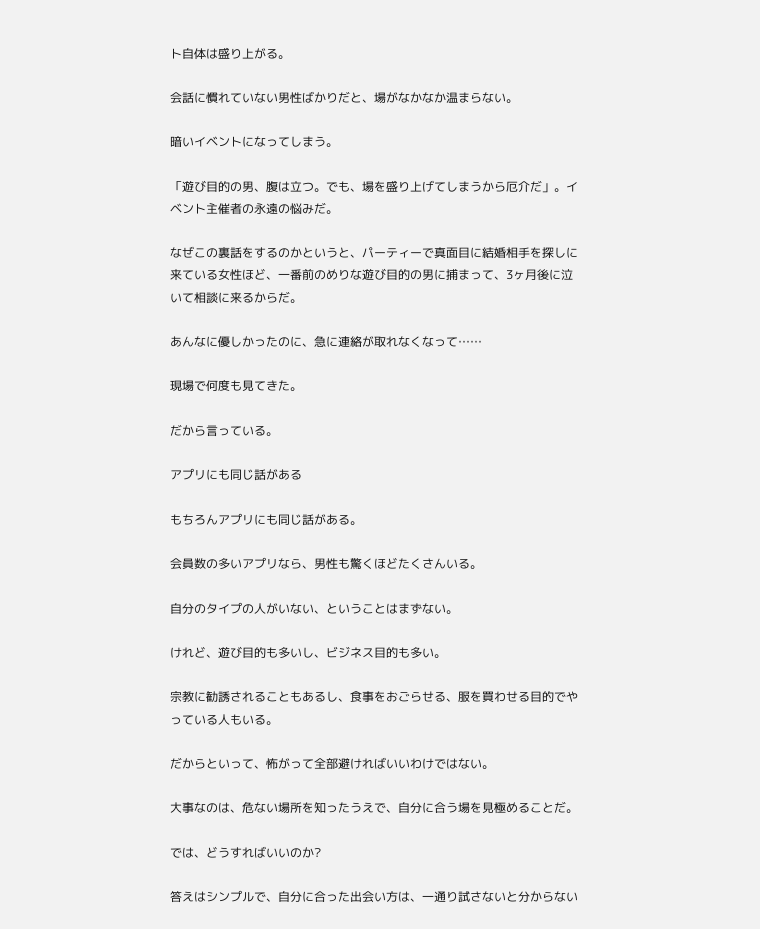ト自体は盛り上がる。

会話に慣れていない男性ばかりだと、場がなかなか温まらない。

暗いイベントになってしまう。

「遊び目的の男、腹は立つ。でも、場を盛り上げてしまうから厄介だ」。イベント主催者の永遠の悩みだ。

なぜこの裏話をするのかというと、パーティーで真面目に結婚相手を探しに来ている女性ほど、一番前のめりな遊び目的の男に捕まって、3ヶ月後に泣いて相談に来るからだ。

あんなに優しかったのに、急に連絡が取れなくなって……

現場で何度も見てきた。

だから言っている。

アプリにも同じ話がある

もちろんアプリにも同じ話がある。

会員数の多いアプリなら、男性も驚くほどたくさんいる。

自分のタイプの人がいない、ということはまずない。

けれど、遊び目的も多いし、ビジネス目的も多い。

宗教に勧誘されることもあるし、食事をおごらせる、服を買わせる目的でやっている人もいる。

だからといって、怖がって全部避ければいいわけではない。

大事なのは、危ない場所を知ったうえで、自分に合う場を見極めることだ。

では、どうすればいいのか?

答えはシンプルで、自分に合った出会い方は、一通り試さないと分からない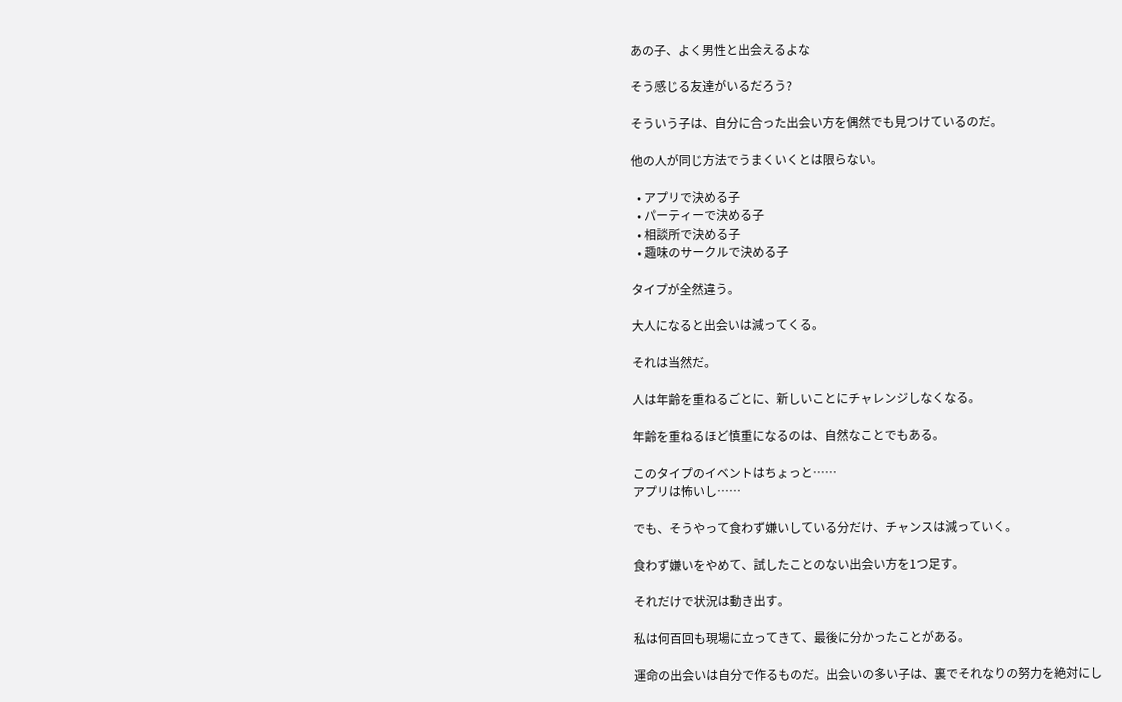あの子、よく男性と出会えるよな

そう感じる友達がいるだろう?

そういう子は、自分に合った出会い方を偶然でも見つけているのだ。

他の人が同じ方法でうまくいくとは限らない。

  • アプリで決める子
  • パーティーで決める子
  • 相談所で決める子
  • 趣味のサークルで決める子

タイプが全然違う。

大人になると出会いは減ってくる。

それは当然だ。

人は年齢を重ねるごとに、新しいことにチャレンジしなくなる。

年齢を重ねるほど慎重になるのは、自然なことでもある。

このタイプのイベントはちょっと……
アプリは怖いし……

でも、そうやって食わず嫌いしている分だけ、チャンスは減っていく。

食わず嫌いをやめて、試したことのない出会い方を1つ足す。

それだけで状況は動き出す。

私は何百回も現場に立ってきて、最後に分かったことがある。

運命の出会いは自分で作るものだ。出会いの多い子は、裏でそれなりの努力を絶対にし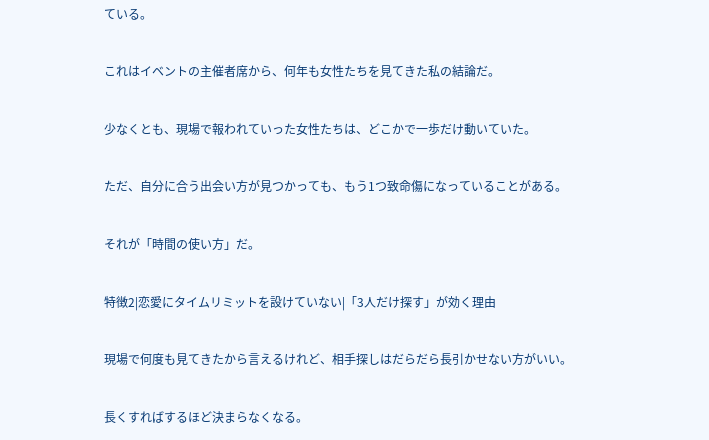ている。

これはイベントの主催者席から、何年も女性たちを見てきた私の結論だ。

少なくとも、現場で報われていった女性たちは、どこかで一歩だけ動いていた。

ただ、自分に合う出会い方が見つかっても、もう1つ致命傷になっていることがある。

それが「時間の使い方」だ。

特徴2|恋愛にタイムリミットを設けていない|「3人だけ探す」が効く理由

現場で何度も見てきたから言えるけれど、相手探しはだらだら長引かせない方がいい。

長くすればするほど決まらなくなる。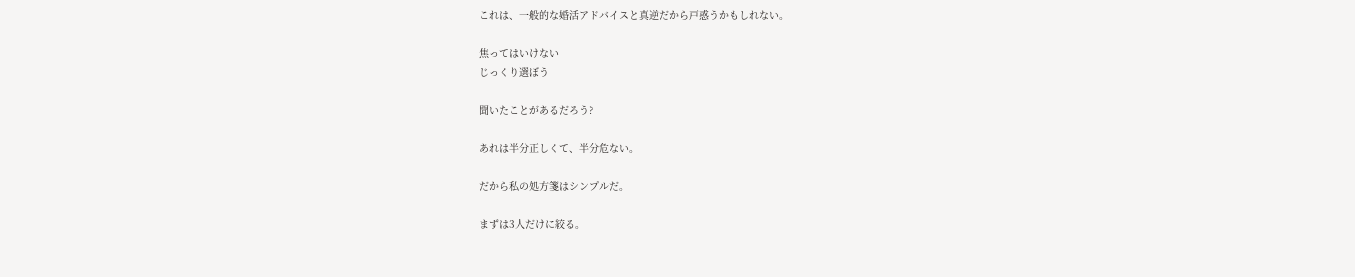これは、一般的な婚活アドバイスと真逆だから戸惑うかもしれない。

焦ってはいけない
じっくり選ぼう

聞いたことがあるだろう?

あれは半分正しくて、半分危ない。

だから私の処方箋はシンプルだ。

まずは3人だけに絞る。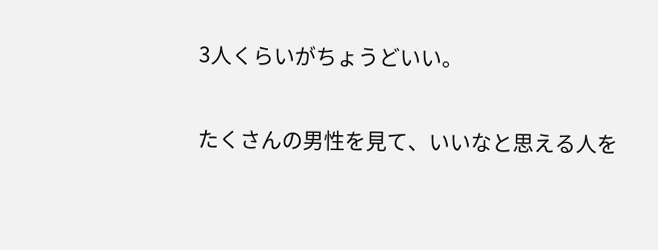3人くらいがちょうどいい。

たくさんの男性を見て、いいなと思える人を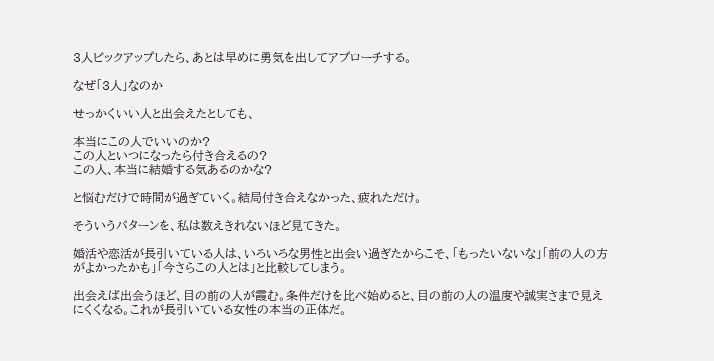3人ピックアップしたら、あとは早めに勇気を出してアプローチする。

なぜ「3人」なのか

せっかくいい人と出会えたとしても、

本当にこの人でいいのか?
この人といつになったら付き合えるの?
この人、本当に結婚する気あるのかな?

と悩むだけで時間が過ぎていく。結局付き合えなかった、疲れただけ。

そういうパターンを、私は数えきれないほど見てきた。

婚活や恋活が長引いている人は、いろいろな男性と出会い過ぎたからこそ、「もったいないな」「前の人の方がよかったかも」「今さらこの人とは」と比較してしまう。

出会えば出会うほど、目の前の人が霞む。条件だけを比べ始めると、目の前の人の温度や誠実さまで見えにくくなる。これが長引いている女性の本当の正体だ。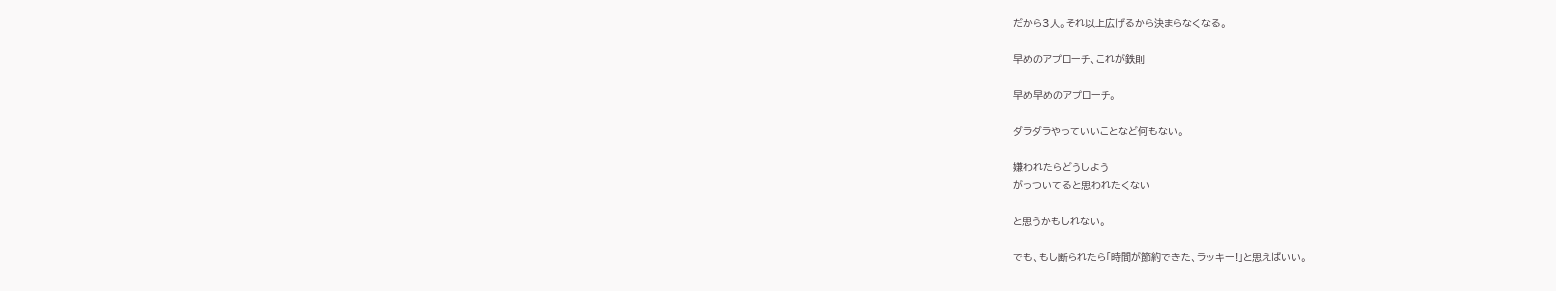だから3人。それ以上広げるから決まらなくなる。

早めのアプローチ、これが鉄則

早め早めのアプローチ。

ダラダラやっていいことなど何もない。

嫌われたらどうしよう
がっついてると思われたくない

と思うかもしれない。

でも、もし断られたら「時間が節約できた、ラッキー!」と思えばいい。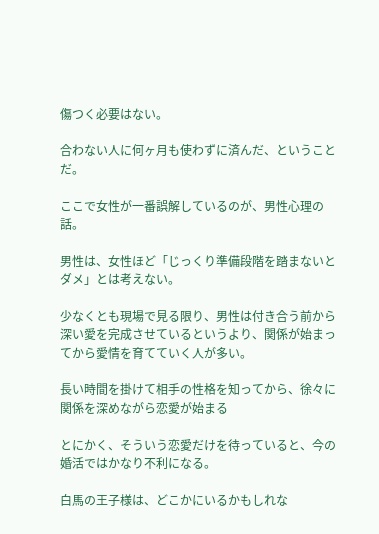傷つく必要はない。

合わない人に何ヶ月も使わずに済んだ、ということだ。

ここで女性が一番誤解しているのが、男性心理の話。

男性は、女性ほど「じっくり準備段階を踏まないとダメ」とは考えない。

少なくとも現場で見る限り、男性は付き合う前から深い愛を完成させているというより、関係が始まってから愛情を育てていく人が多い。

長い時間を掛けて相手の性格を知ってから、徐々に関係を深めながら恋愛が始まる

とにかく、そういう恋愛だけを待っていると、今の婚活ではかなり不利になる。

白馬の王子様は、どこかにいるかもしれな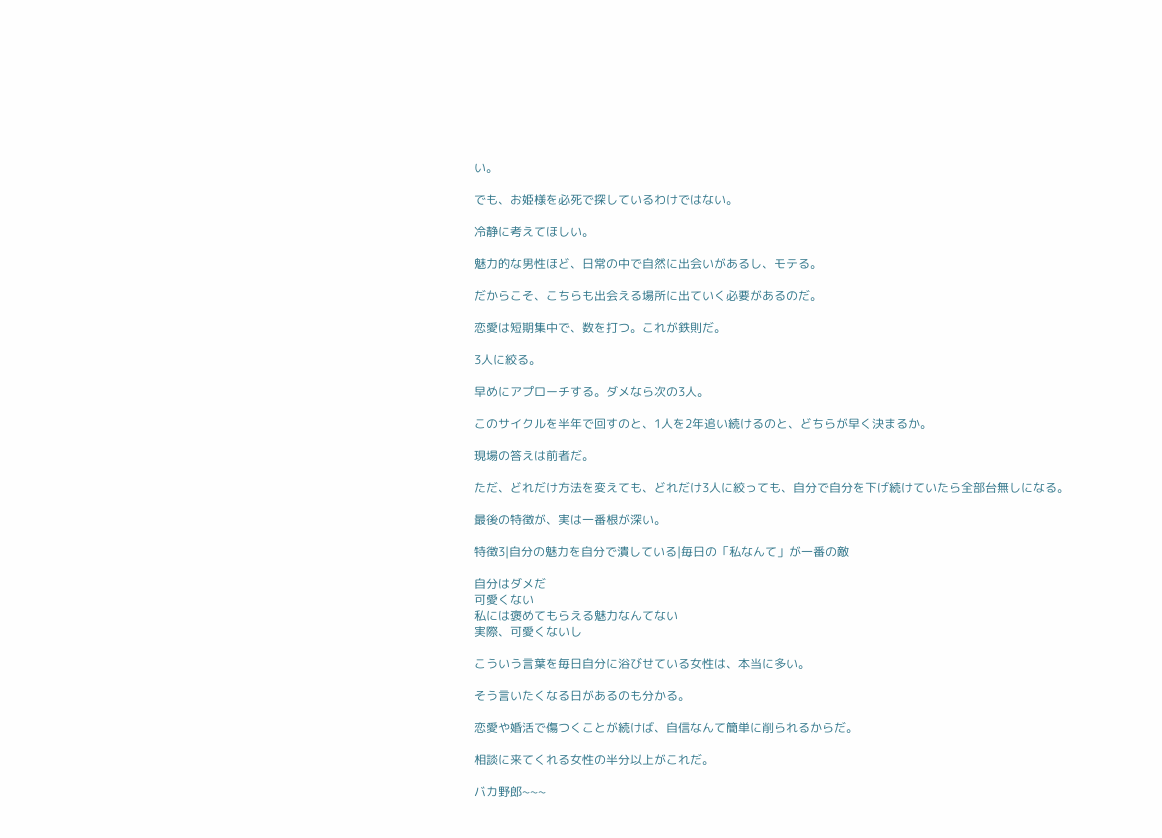い。

でも、お姫様を必死で探しているわけではない。

冷静に考えてほしい。

魅力的な男性ほど、日常の中で自然に出会いがあるし、モテる。

だからこそ、こちらも出会える場所に出ていく必要があるのだ。

恋愛は短期集中で、数を打つ。これが鉄則だ。

3人に絞る。

早めにアプローチする。ダメなら次の3人。

このサイクルを半年で回すのと、1人を2年追い続けるのと、どちらが早く決まるか。

現場の答えは前者だ。

ただ、どれだけ方法を変えても、どれだけ3人に絞っても、自分で自分を下げ続けていたら全部台無しになる。

最後の特徴が、実は一番根が深い。

特徴3|自分の魅力を自分で潰している|毎日の「私なんて」が一番の敵

自分はダメだ
可愛くない
私には褒めてもらえる魅力なんてない
実際、可愛くないし

こういう言葉を毎日自分に浴びせている女性は、本当に多い。

そう言いたくなる日があるのも分かる。

恋愛や婚活で傷つくことが続けば、自信なんて簡単に削られるからだ。

相談に来てくれる女性の半分以上がこれだ。

バカ野郎~~~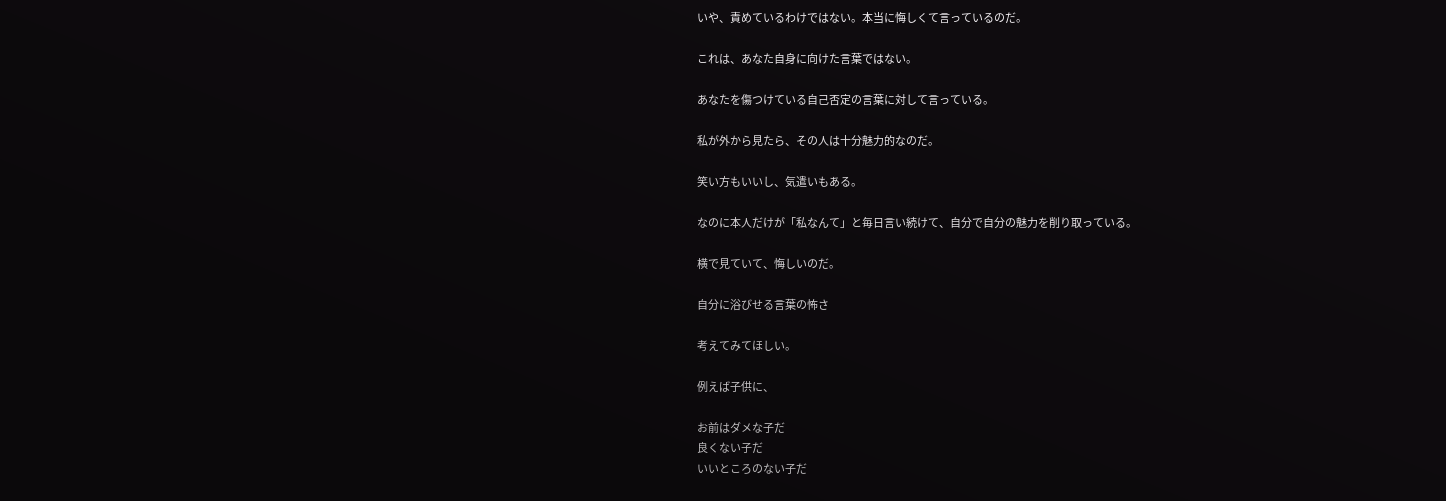いや、責めているわけではない。本当に悔しくて言っているのだ。

これは、あなた自身に向けた言葉ではない。

あなたを傷つけている自己否定の言葉に対して言っている。

私が外から見たら、その人は十分魅力的なのだ。

笑い方もいいし、気遣いもある。

なのに本人だけが「私なんて」と毎日言い続けて、自分で自分の魅力を削り取っている。

横で見ていて、悔しいのだ。

自分に浴びせる言葉の怖さ

考えてみてほしい。

例えば子供に、

お前はダメな子だ
良くない子だ
いいところのない子だ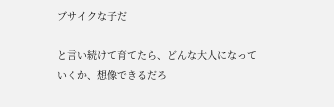ブサイクな子だ

と言い続けて育てたら、どんな大人になっていくか、想像できるだろ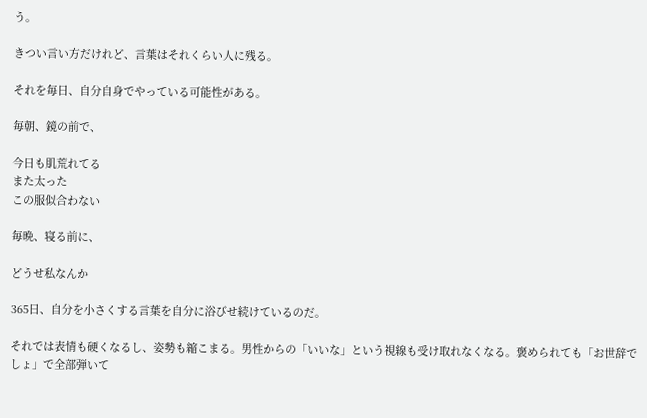う。

きつい言い方だけれど、言葉はそれくらい人に残る。

それを毎日、自分自身でやっている可能性がある。

毎朝、鏡の前で、

今日も肌荒れてる
また太った
この服似合わない

毎晩、寝る前に、

どうせ私なんか

365日、自分を小さくする言葉を自分に浴びせ続けているのだ。

それでは表情も硬くなるし、姿勢も縮こまる。男性からの「いいな」という視線も受け取れなくなる。褒められても「お世辞でしょ」で全部弾いて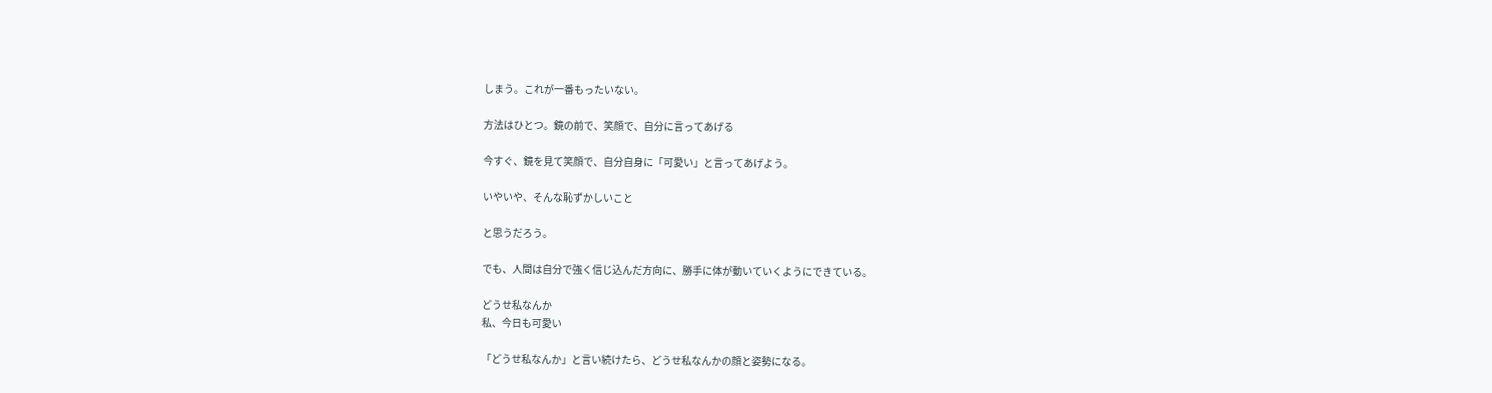しまう。これが一番もったいない。

方法はひとつ。鏡の前で、笑顔で、自分に言ってあげる

今すぐ、鏡を見て笑顔で、自分自身に「可愛い」と言ってあげよう。

いやいや、そんな恥ずかしいこと

と思うだろう。

でも、人間は自分で強く信じ込んだ方向に、勝手に体が動いていくようにできている。

どうせ私なんか
私、今日も可愛い

「どうせ私なんか」と言い続けたら、どうせ私なんかの顔と姿勢になる。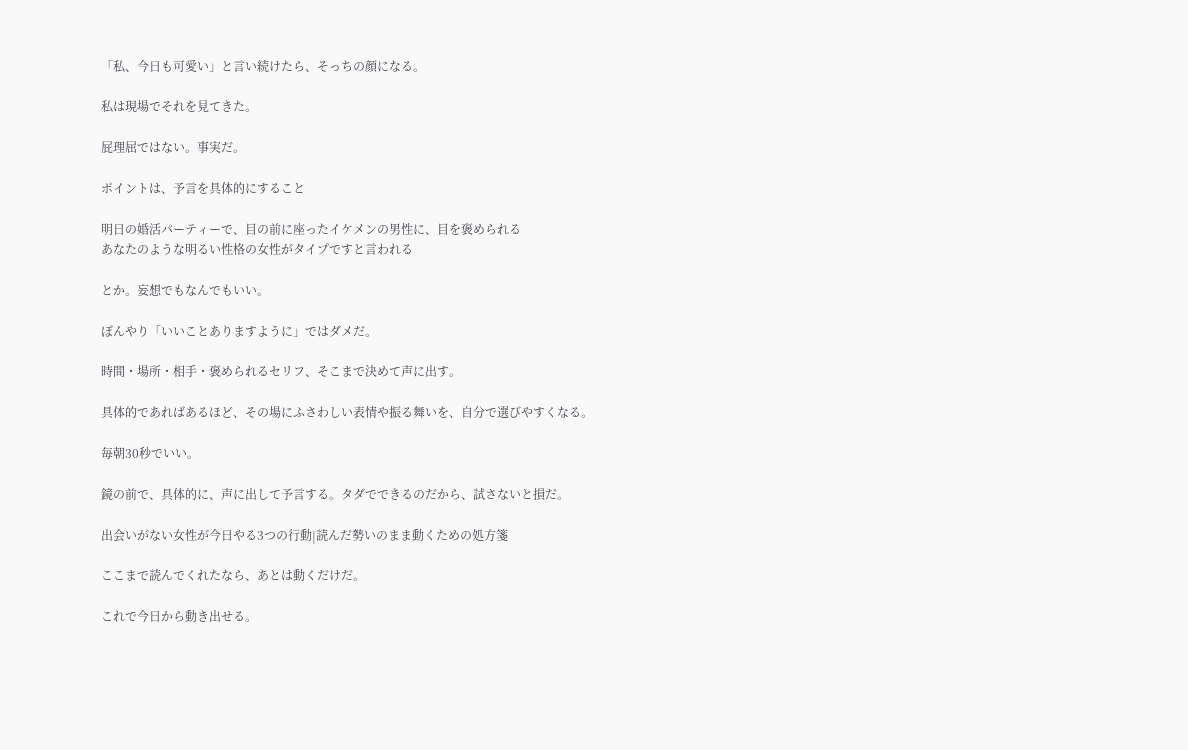「私、今日も可愛い」と言い続けたら、そっちの顔になる。

私は現場でそれを見てきた。

屁理屈ではない。事実だ。

ポイントは、予言を具体的にすること

明日の婚活パーティーで、目の前に座ったイケメンの男性に、目を褒められる
あなたのような明るい性格の女性がタイプですと言われる

とか。妄想でもなんでもいい。

ぼんやり「いいことありますように」ではダメだ。

時間・場所・相手・褒められるセリフ、そこまで決めて声に出す。

具体的であればあるほど、その場にふさわしい表情や振る舞いを、自分で選びやすくなる。

毎朝30秒でいい。

鏡の前で、具体的に、声に出して予言する。タダでできるのだから、試さないと損だ。

出会いがない女性が今日やる3つの行動|読んだ勢いのまま動くための処方箋

ここまで読んでくれたなら、あとは動くだけだ。

これで今日から動き出せる。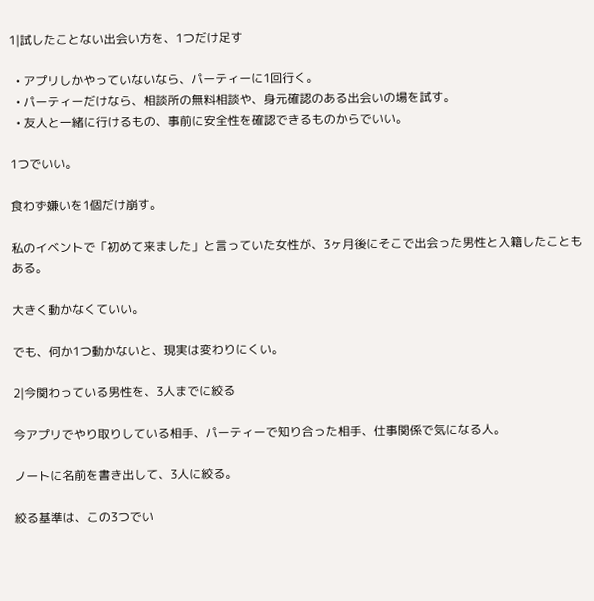1|試したことない出会い方を、1つだけ足す

  • アプリしかやっていないなら、パーティーに1回行く。
  • パーティーだけなら、相談所の無料相談や、身元確認のある出会いの場を試す。
  • 友人と一緒に行けるもの、事前に安全性を確認できるものからでいい。

1つでいい。

食わず嫌いを1個だけ崩す。

私のイベントで「初めて来ました」と言っていた女性が、3ヶ月後にそこで出会った男性と入籍したこともある。

大きく動かなくていい。

でも、何か1つ動かないと、現実は変わりにくい。

2|今関わっている男性を、3人までに絞る

今アプリでやり取りしている相手、パーティーで知り合った相手、仕事関係で気になる人。

ノートに名前を書き出して、3人に絞る。

絞る基準は、この3つでい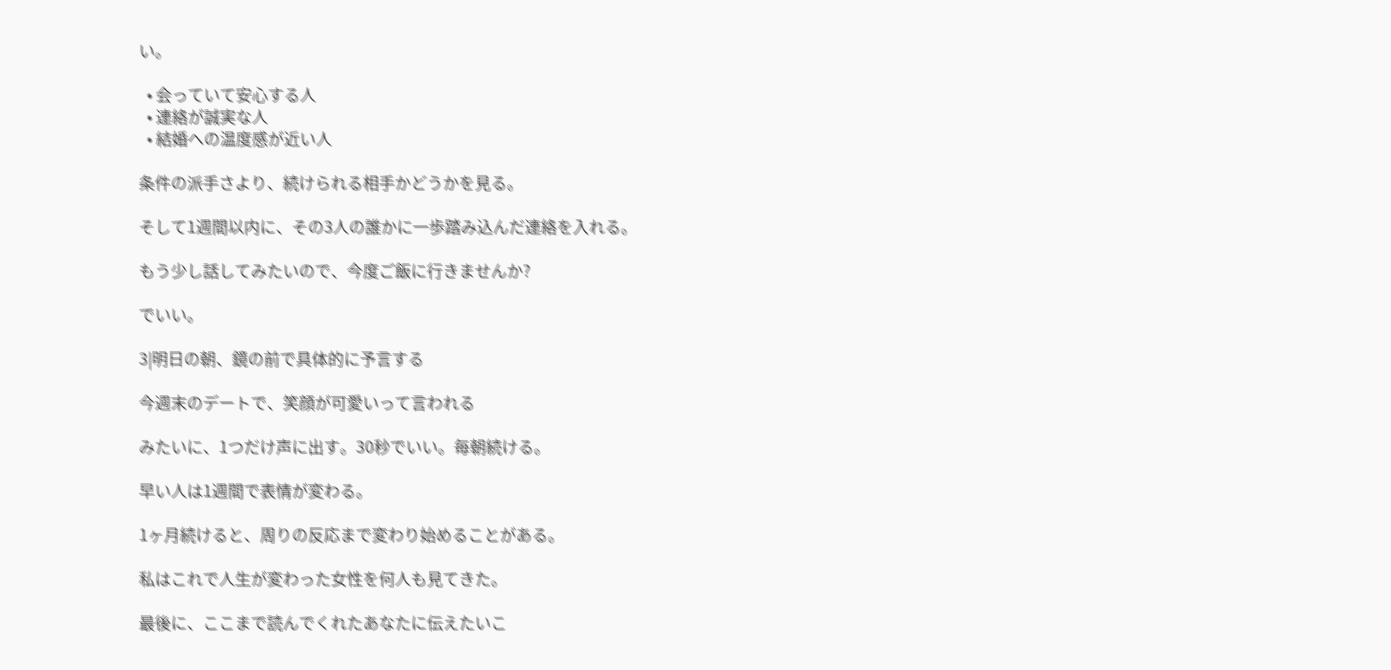い。

  • 会っていて安心する人
  • 連絡が誠実な人
  • 結婚への温度感が近い人

条件の派手さより、続けられる相手かどうかを見る。

そして1週間以内に、その3人の誰かに一歩踏み込んだ連絡を入れる。

もう少し話してみたいので、今度ご飯に行きませんか?

でいい。

3|明日の朝、鏡の前で具体的に予言する

今週末のデートで、笑顔が可愛いって言われる

みたいに、1つだけ声に出す。30秒でいい。毎朝続ける。

早い人は1週間で表情が変わる。

1ヶ月続けると、周りの反応まで変わり始めることがある。

私はこれで人生が変わった女性を何人も見てきた。

最後に、ここまで読んでくれたあなたに伝えたいこ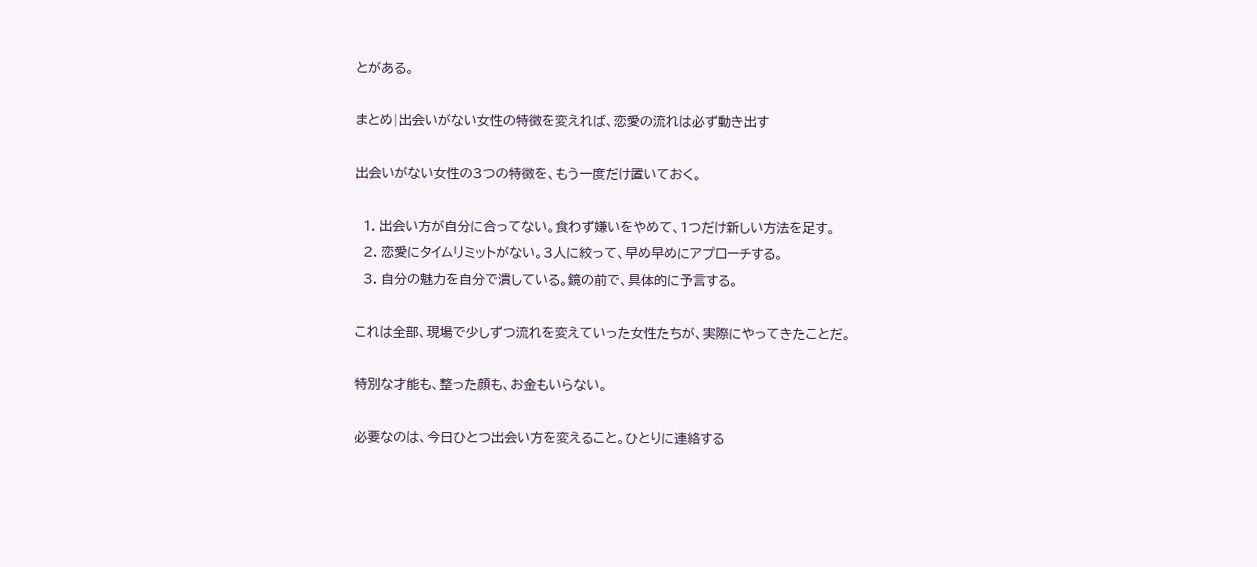とがある。

まとめ|出会いがない女性の特徴を変えれば、恋愛の流れは必ず動き出す

出会いがない女性の3つの特徴を、もう一度だけ置いておく。

  1. 出会い方が自分に合ってない。食わず嫌いをやめて、1つだけ新しい方法を足す。
  2. 恋愛にタイムリミットがない。3人に絞って、早め早めにアプローチする。
  3. 自分の魅力を自分で潰している。鏡の前で、具体的に予言する。

これは全部、現場で少しずつ流れを変えていった女性たちが、実際にやってきたことだ。

特別な才能も、整った顔も、お金もいらない。

必要なのは、今日ひとつ出会い方を変えること。ひとりに連絡する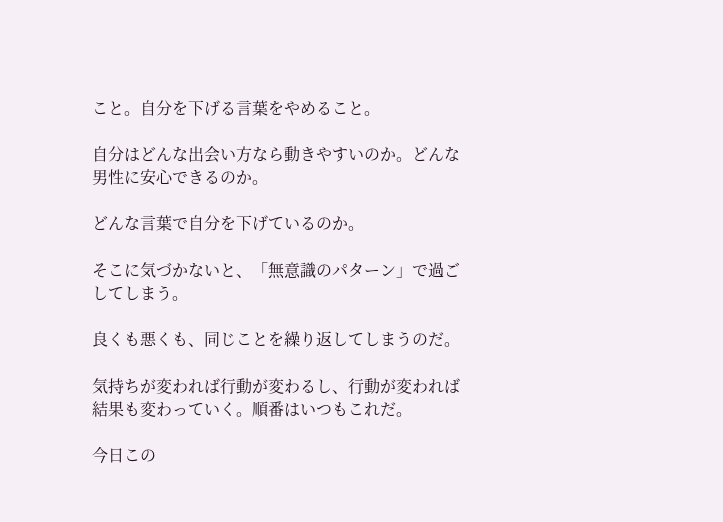こと。自分を下げる言葉をやめること。

自分はどんな出会い方なら動きやすいのか。どんな男性に安心できるのか。

どんな言葉で自分を下げているのか。

そこに気づかないと、「無意識のパターン」で過ごしてしまう。

良くも悪くも、同じことを繰り返してしまうのだ。

気持ちが変われば行動が変わるし、行動が変われば結果も変わっていく。順番はいつもこれだ。

今日この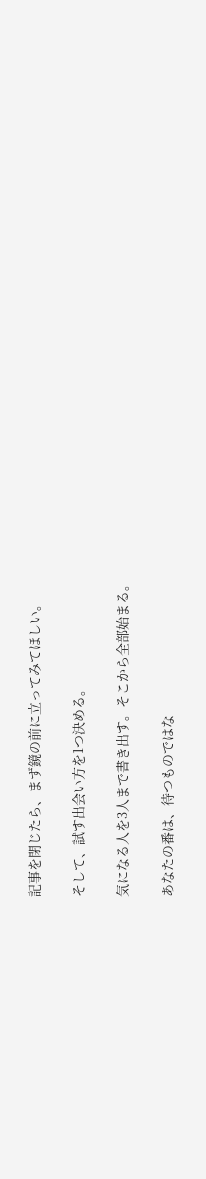記事を閉じたら、まず鏡の前に立ってみてほしい。

そして、試す出会い方を1つ決める。

気になる人を3人まで書き出す。そこから全部始まる。

あなたの番は、待つものではな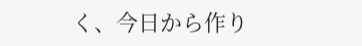く、今日から作り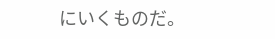にいくものだ。